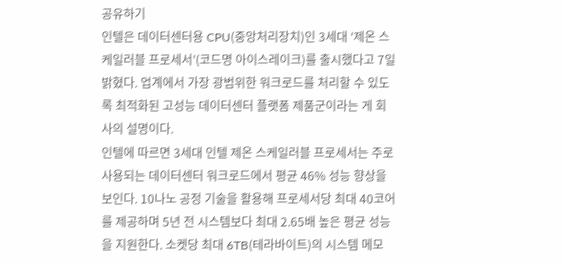공유하기
인텔은 데이터센터용 CPU(중앙처리장치)인 3세대 ‘제온 스케일러블 프로세서’(코드명 아이스레이크)를 출시했다고 7일 밝혔다. 업계에서 가장 광범위한 워크로드를 처리할 수 있도록 최적화된 고성능 데이터센터 플랫폼 제품군이라는 게 회사의 설명이다.
인텔에 따르면 3세대 인텔 제온 스케일러블 프로세서는 주로 사용되는 데이터센터 워크로드에서 평균 46% 성능 향상을 보인다. 10나노 공정 기술을 활용해 프로세서당 최대 40코어를 제공하며 5년 전 시스템보다 최대 2.65배 높은 평균 성능을 지원한다. 소켓당 최대 6TB(테라바이트)의 시스템 메모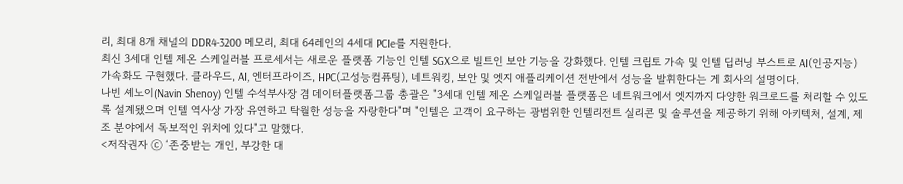리, 최대 8개 채널의 DDR4-3200 메모리, 최대 64레인의 4세대 PCIe를 지원한다.
최신 3세대 인텔 제온 스케일러블 프로세서는 새로운 플랫폼 기능인 인텔 SGX으로 빌트인 보안 기능을 강화했다. 인텔 크립토 가속 및 인텔 딥러닝 부스트로 AI(인공지능) 가속화도 구현했다. 클라우드, AI, 엔터프라이즈, HPC(고성능컴퓨팅), 네트워킹, 보안 및 엣지 애플리케이션 전반에서 성능을 발휘한다는 게 회사의 설명이다.
나빈 셰노이(Navin Shenoy) 인텔 수석부사장 겸 데이터플랫폼그룹 총괄은 "3세대 인텔 제온 스케일러블 플랫폼은 네트워크에서 엣지까지 다양한 워크로드를 처리할 수 있도록 설계됐으며 인텔 역사상 가장 유연하고 탁월한 성능을 자랑한다"며 "인텔은 고객이 요구하는 광범위한 인텔리전트 실리콘 및 솔루션을 제공하기 위해 아키텍처, 설계, 제조 분야에서 독보적인 위치에 있다"고 말했다.
<저작권자 ⓒ ‘존중받는 개인, 부강한 대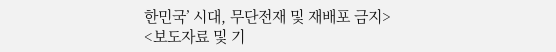한민국’ 시대, 무단전재 및 재배포 금지>
<보도자료 및 기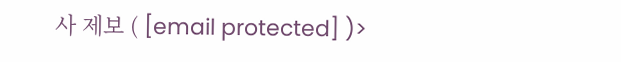사 제보 ( [email protected] )>